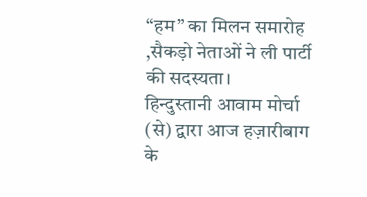“हम” का मिलन समारोह ,सैकड़ो नेताओं ने ली पार्टी की सदस्यता।
हिन्दुस्तानी आवाम मोर्चा (से) द्वारा आज हज़ारीबाग के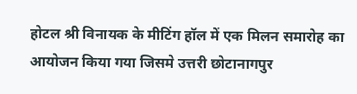होटल श्री विनायक के मीटिंग हॉल में एक मिलन समारोह का आयोजन किया गया जिसमे उत्तरी छोटानागपुर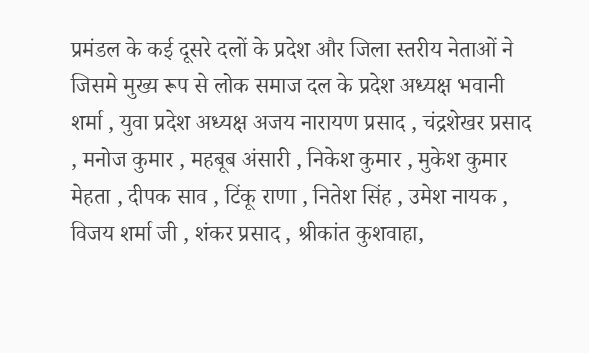प्रमंडल के कई दूसरे दलों के प्रदेश और जिला स्तरीय नेताओं ने जिसमे मुख्य रूप से लोक समाज दल के प्रदेश अध्यक्ष भवानी शर्मा , युवा प्रदेश अध्यक्ष अजय नारायण प्रसाद , चंद्रशेखर प्रसाद , मनोज कुमार , महबूब अंसारी , निकेश कुमार , मुकेश कुमार मेहता , दीपक साव , टिंकू राणा , नितेश सिंह , उमेश नायक , विजय शर्मा जी , शंकर प्रसाद , श्रीकांत कुशवाहा,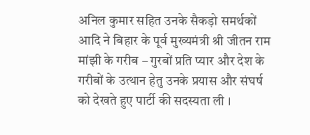अनिल कुमार सहित उनके सैकड़ो समर्थकों आदि ने बिहार के पूर्व मुख्यमंत्री श्री जीतन राम मांझी के गरीब – गुरबों प्रति प्यार और देश के गरीबों के उत्थान हेतु उनके प्रयास और संघर्ष को देखते हुए पार्टी की सदस्यता ली ।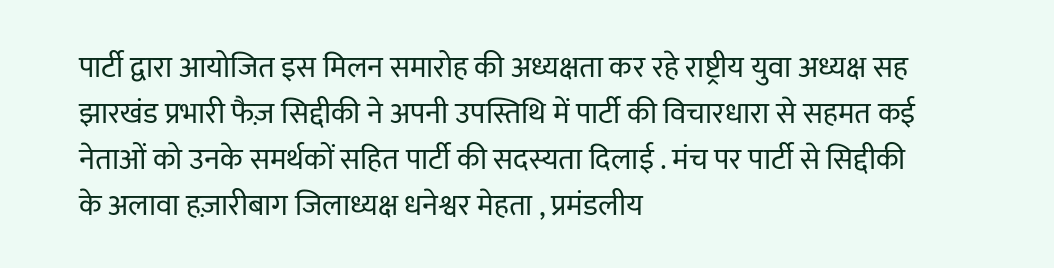पार्टी द्वारा आयोजित इस मिलन समारोह की अध्यक्षता कर रहे राष्ट्रीय युवा अध्यक्ष सह झारखंड प्रभारी फैज़ सिद्दीकी ने अपनी उपस्तिथि में पार्टी की विचारधारा से सहमत कई नेताओं को उनके समर्थकों सहित पार्टी की सदस्यता दिलाई . मंच पर पार्टी से सिद्दीकी के अलावा हज़ारीबाग जिलाध्यक्ष धनेश्वर मेहता , प्रमंडलीय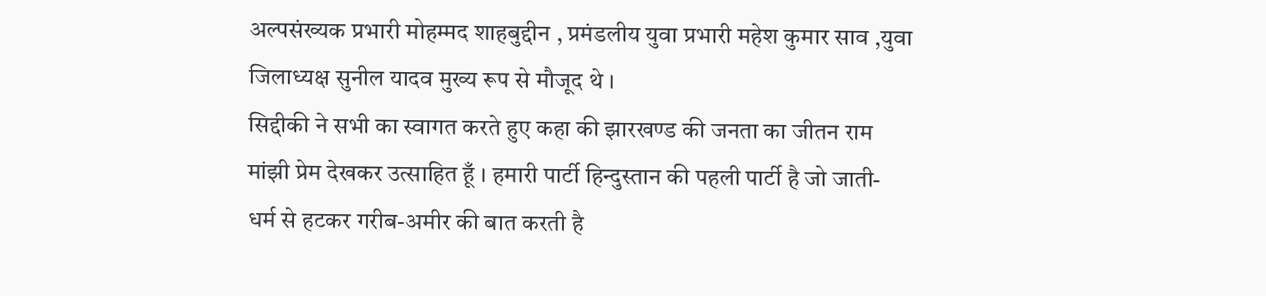अल्पसंख्यक प्रभारी मोहम्मद शाहबुद्दीन , प्रमंडलीय युवा प्रभारी महेश कुमार साव ,युवा जिलाध्यक्ष सुनील यादव मुख्य रूप से मौजूद थे ।
सिद्दीकी ने सभी का स्वागत करते हुए कहा की झारखण्ड की जनता का जीतन राम मांझी प्रेम देखकर उत्साहित हूँ । हमारी पार्टी हिन्दुस्तान की पहली पार्टी है जो जाती- धर्म से हटकर गरीब-अमीर की बात करती है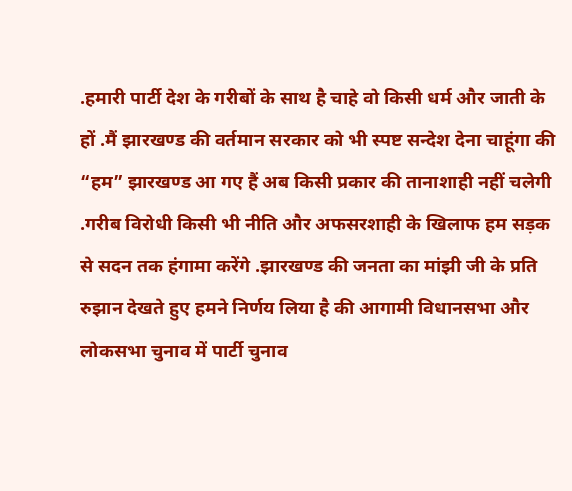.हमारी पार्टी देश के गरीबों के साथ है चाहे वो किसी धर्म और जाती के हों .मैं झारखण्ड की वर्तमान सरकार को भी स्पष्ट सन्देश देना चाहूंगा की “हम” झारखण्ड आ गए हैं अब किसी प्रकार की तानाशाही नहीं चलेगी .गरीब विरोधी किसी भी नीति और अफसरशाही के खिलाफ हम सड़क से सदन तक हंगामा करेंगे .झारखण्ड की जनता का मांझी जी के प्रति रुझान देखते हुए हमने निर्णय लिया है की आगामी विधानसभा और लोकसभा चुनाव में पार्टी चुनाव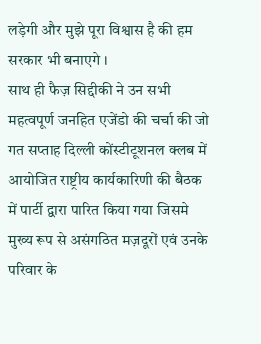लड़ेगी और मुझे पूरा विश्वास है की हम सरकार भी बनाएगे ।
साथ ही फैज़ सिद्दीकी ने उन सभी महत्वपूर्ण जनहित एजेंडो की चर्चा की जो गत सप्ताह दिल्ली कोंस्टीटूशनल क्लब में आयोजित राष्ट्रीय कार्यकारिणी की बैठक में पार्टी द्वारा पारित किया गया जिसमे मुख्य रूप से असंगठित मज़दूरों एवं उनके परिवार के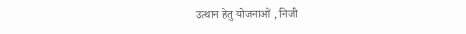उत्थान हेतु योजनाओं , निजी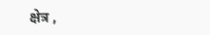क्षेत्र ,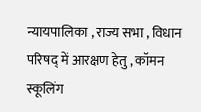न्यायपालिका , राज्य सभा , विधान परिषद् में आरक्षण हेतु , कॉमन स्कूलिंग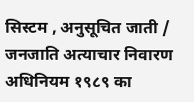सिस्टम , अनुसूचित जाती / जनजाति अत्याचार निवारण अधिनियम १९८९ का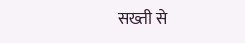सख्ती से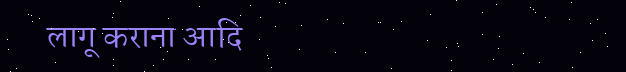लागू कराना आदि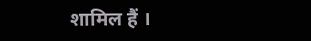शामिल हैं ।